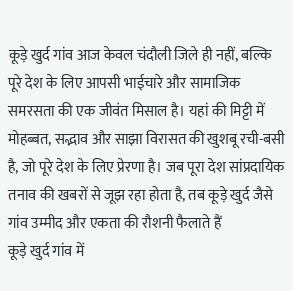कूड़े खुर्द गांव आज केवल चंदौली जिले ही नहीं, बल्कि पूरे देश के लिए आपसी भाईचारे और सामाजिक समरसता की एक जीवंत मिसाल है। यहां की मिट्टी में मोहब्बत, सद्भाव और साझा विरासत की खुशबू रची-बसी है, जो पूरे देश के लिए प्रेरणा है। जब पूरा देश सांप्रदायिक तनाव की खबरों से जूझ रहा होता है, तब कूड़े खुर्द जैसे गांव उम्मीद और एकता की रौशनी फैलाते हैं
कूड़े खुर्द गांव में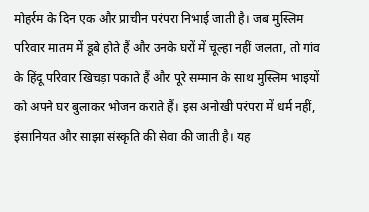मोहर्रम के दिन एक और प्राचीन परंपरा निभाई जाती है। जब मुस्लिम परिवार मातम में डूबे होते हैं और उनके घरों में चूल्हा नहीं जलता, तो गांव के हिंदू परिवार खिचड़ा पकाते हैं और पूरे सम्मान के साथ मुस्लिम भाइयों को अपने घर बुलाकर भोजन कराते हैं। इस अनोखी परंपरा में धर्म नहीं, इंसानियत और साझा संस्कृति की सेवा की जाती है। यह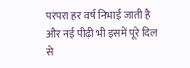परंपरा हर वर्ष निभाई जाती है और नई पीढ़ी भी इसमें पूरे दिल से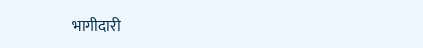भागीदारी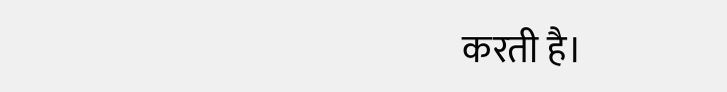करती है।